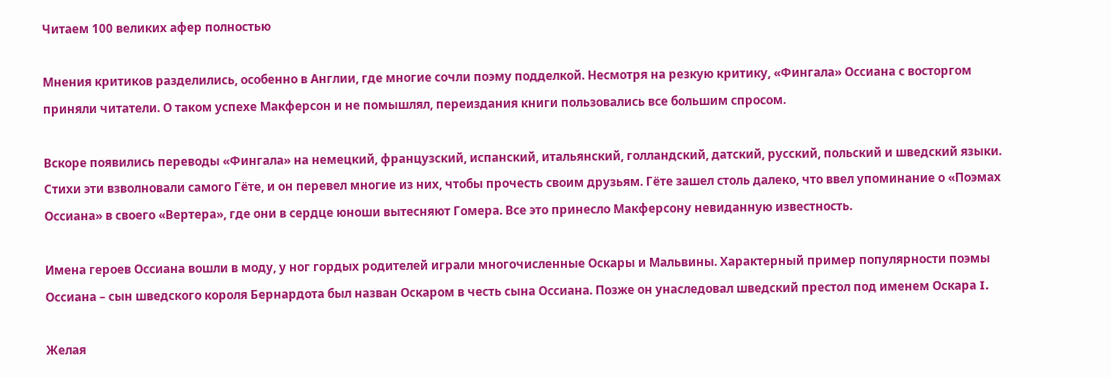Читаем 100 великих афер полностью

Мнения критиков разделились, особенно в Англии, где многие сочли поэму подделкой. Несмотря на резкую критику, «Фингала» Оссиана с восторгом приняли читатели. О таком успехе Макферсон и не помышлял, переиздания книги пользовались все большим спросом.

Вскоре появились переводы «Фингала» на немецкий, французский, испанский, итальянский, голландский, датский, русский, польский и шведский языки. Стихи эти взволновали самого Гёте, и он перевел многие из них, чтобы прочесть своим друзьям. Гёте зашел столь далеко, что ввел упоминание о «Поэмах Оссиана» в своего «Вертера», где они в сердце юноши вытесняют Гомера. Все это принесло Макферсону невиданную известность.

Имена героев Оссиана вошли в моду, у ног гордых родителей играли многочисленные Оскары и Мальвины. Характерный пример популярности поэмы Оссиана – сын шведского короля Бернардота был назван Оскаром в честь сына Оссиана. Позже он унаследовал шведский престол под именем Оскара I.

Желая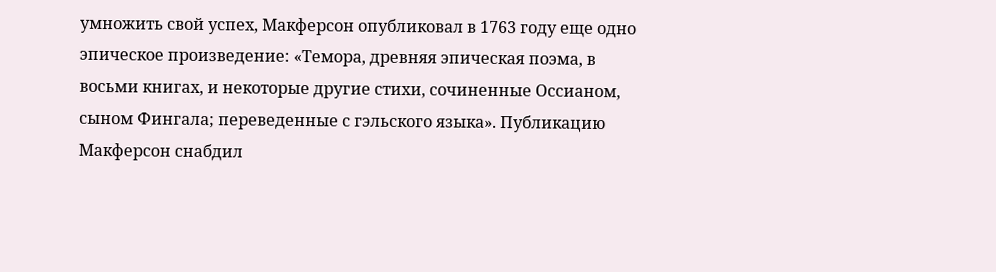умножить свой успех, Макферсон опубликовал в 1763 году еще одно эпическое произведение: «Темора, древняя эпическая поэма, в восьми книгах, и некоторые другие стихи, сочиненные Оссианом, сыном Фингала; переведенные с гэльского языка». Публикацию Макферсон снабдил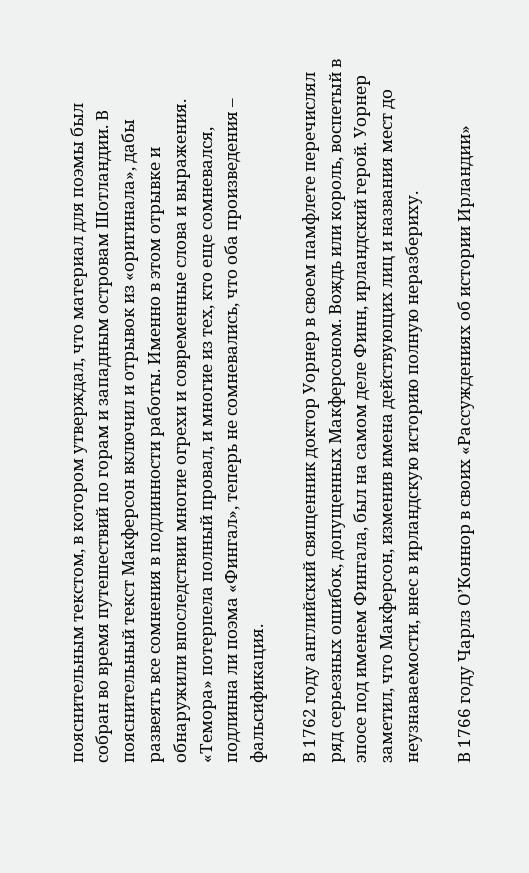пояснительным текстом, в котором утверждал, что материал для поэмы был собран во время путешествий по горам и западным островам Шотландии. В пояснительный текст Макферсон включил и отрывок из «оригинала», дабы развеять все сомнения в подлинности работы. Именно в этом отрывке и обнаружили впоследствии многие огрехи и современные слова и выражения. «Темора» потерпела полный провал, и многие из тех, кто еще сомневался, подлинна ли поэма «Фингал», теперь не сомневались, что оба произведения – фальсификация.

В 1762 году английский священник доктор Уорнер в своем памфлете перечислял ряд серьезных ошибок, допущенных Макферсоном. Вождь или король, воспетый в эпосе под именем Фингала, был на самом деле Финн, ирландский герой. Уорнер заметил, что Макферсон, изменив имена действующих лиц и названия мест до неузнаваемости, внес в ирландскую историю полную неразбериху.

В 1766 году Чарлз О’Коннор в своих «Рассуждениях об истории Ирландии»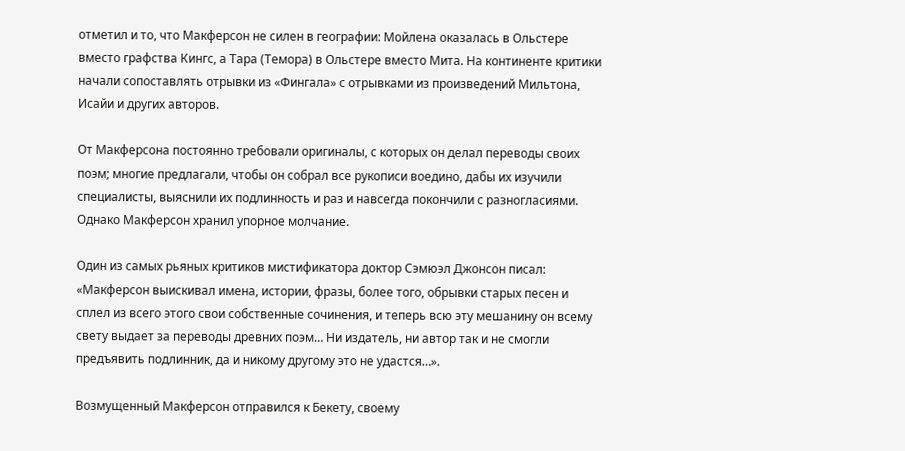отметил и то, что Макферсон не силен в географии: Мойлена оказалась в Ольстере вместо графства Кингс, а Тара (Темора) в Ольстере вместо Мита. На континенте критики начали сопоставлять отрывки из «Фингала» с отрывками из произведений Мильтона, Исайи и других авторов.

От Макферсона постоянно требовали оригиналы, с которых он делал переводы своих поэм; многие предлагали, чтобы он собрал все рукописи воедино, дабы их изучили специалисты, выяснили их подлинность и раз и навсегда покончили с разногласиями. Однако Макферсон хранил упорное молчание.

Один из самых рьяных критиков мистификатора доктор Сэмюэл Джонсон писал: «Макферсон выискивал имена, истории, фразы, более того, обрывки старых песен и сплел из всего этого свои собственные сочинения, и теперь всю эту мешанину он всему свету выдает за переводы древних поэм… Ни издатель, ни автор так и не смогли предъявить подлинник, да и никому другому это не удастся…».

Возмущенный Макферсон отправился к Бекету, своему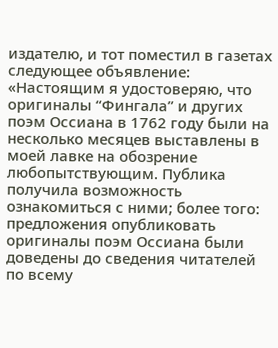издателю, и тот поместил в газетах следующее объявление: «Настоящим я удостоверяю, что оригиналы “Фингала” и других поэм Оссиана в 1762 году были на несколько месяцев выставлены в моей лавке на обозрение любопытствующим. Публика получила возможность ознакомиться с ними; более того: предложения опубликовать оригиналы поэм Оссиана были доведены до сведения читателей по всему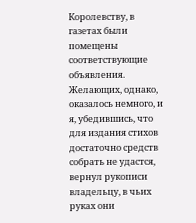Королевству, в газетах были помещены соответствующие объявления. Желающих, однако, оказалось немного, и я, убедившись, что для издания стихов достаточно средств собрать не удастся, вернул рукописи владельцу, в чьих руках они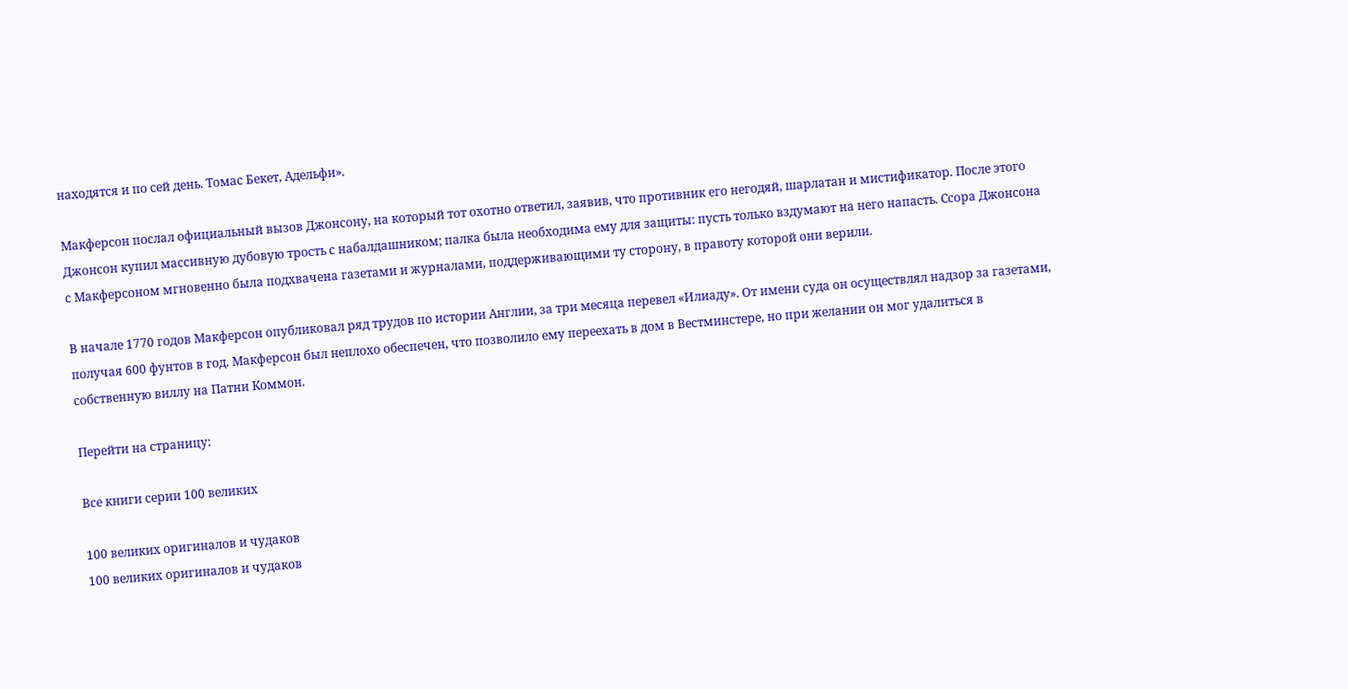находятся и по сей день. Томас Бекет, Адельфи».

Макферсон послал официальный вызов Джонсону, на который тот охотно ответил, заявив, что противник его негодяй, шарлатан и мистификатор. После этого Джонсон купил массивную дубовую трость с набалдашником; палка была необходима ему для защиты: пусть только вздумают на него напасть. Ссора Джонсона с Макферсоном мгновенно была подхвачена газетами и журналами, поддерживающими ту сторону, в правоту которой они верили.

В начале 1770 годов Макферсон опубликовал ряд трудов по истории Англии, за три месяца перевел «Илиаду». От имени суда он осуществлял надзор за газетами, получая 600 фунтов в год. Макферсон был неплохо обеспечен, что позволило ему переехать в дом в Вестминстере, но при желании он мог удалиться в собственную виллу на Патни Коммон.

Перейти на страницу:

Все книги серии 100 великих

100 великих оригиналов и чудаков
100 великих оригиналов и чудаков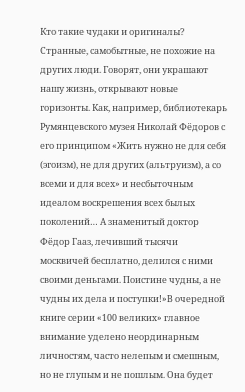Кто такие чудаки и оригиналы? Странные, самобытные, не похожие на других люди. Говорят, они украшают нашу жизнь, открывают новые горизонты. Как, например, библиотекарь Румянцевского музея Николай Фёдоров с его принципом «Жить нужно не для себя (эгоизм), не для других (альтруизм), а со всеми и для всех» и несбыточным идеалом воскрешения всех былых поколений… А знаменитый доктор Фёдор Гааз, лечивший тысячи москвичей бесплатно, делился с ними своими деньгами. Поистине чудны, а не чудны их дела и поступки!»В очередной книге серии «100 великих» главное внимание уделено неординарным личностям, часто нелепым и смешным, но не глупым и не пошлым. Она будет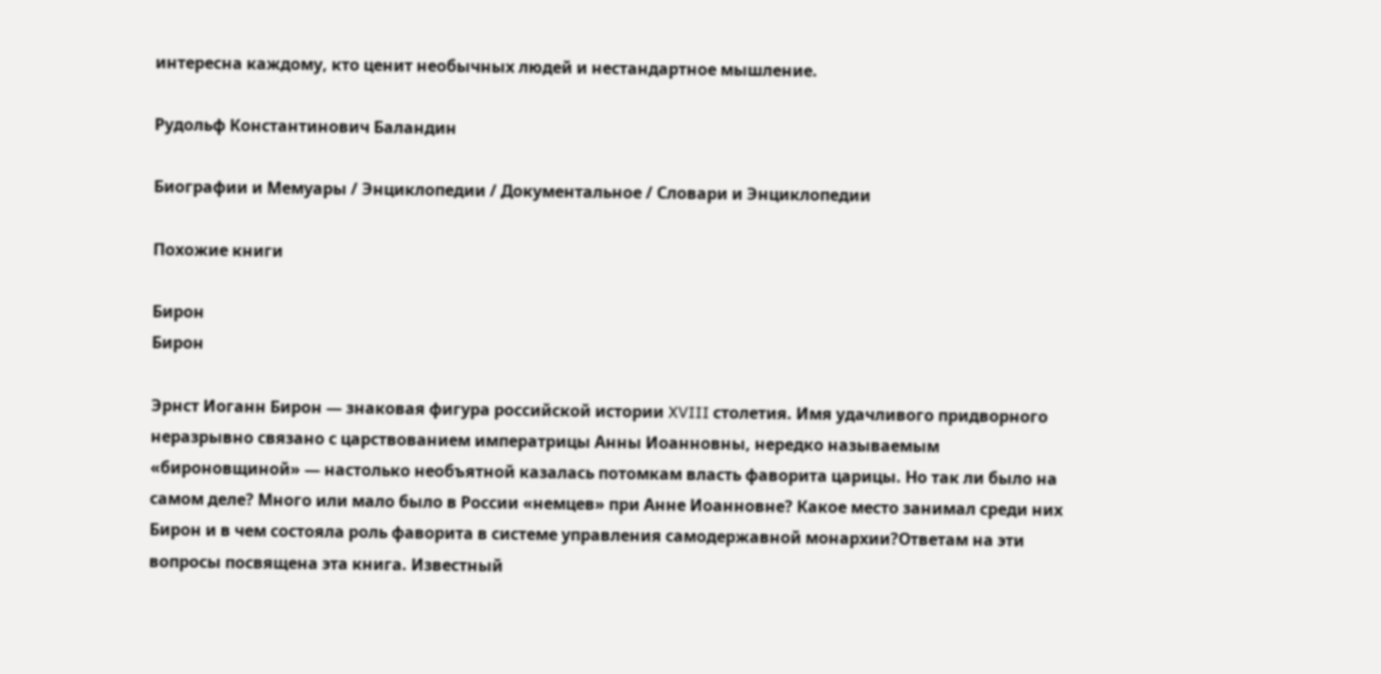интересна каждому, кто ценит необычных людей и нестандартное мышление.

Рудольф Константинович Баландин

Биографии и Мемуары / Энциклопедии / Документальное / Словари и Энциклопедии

Похожие книги

Бирон
Бирон

Эрнст Иоганн Бирон — знаковая фигура российской истории XVIII столетия. Имя удачливого придворного неразрывно связано с царствованием императрицы Анны Иоанновны, нередко называемым «бироновщиной» — настолько необъятной казалась потомкам власть фаворита царицы. Но так ли было на самом деле? Много или мало было в России «немцев» при Анне Иоанновне? Какое место занимал среди них Бирон и в чем состояла роль фаворита в системе управления самодержавной монархии?Ответам на эти вопросы посвящена эта книга. Известный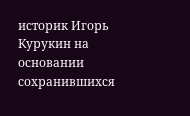историк Игорь Курукин на основании сохранившихся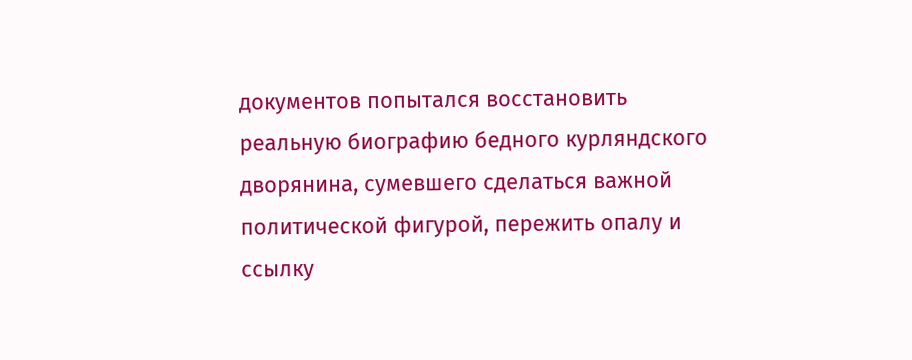документов попытался восстановить реальную биографию бедного курляндского дворянина, сумевшего сделаться важной политической фигурой, пережить опалу и ссылку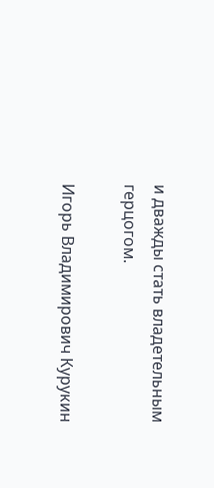и дважды стать владетельным герцогом.

Игорь Владимирович Курукин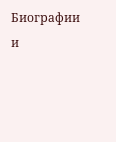Биографии и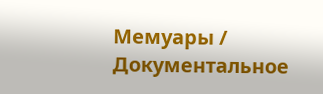Мемуары / Документальное